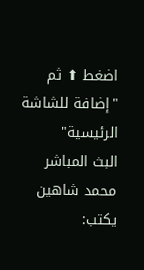اضغط ⬆ ثم "إضافة للشاشة الرئيسية"
البث المباشر
محمد شاهين يكتب: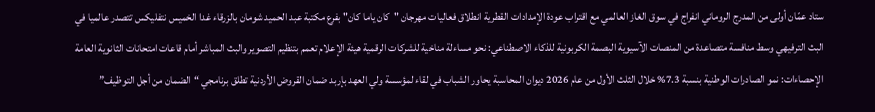ستاد عمّان أولى من المدرج الروماني انفراج في سوق الغاز العالمي مع اقتراب عودة الإمدادات القطرية انطلاق فعاليات مهرجان "كان ياما كان" بفرع مكتبة عبد الحميد شومان بالزرقاء غدا الخميس نتفليكس تتصدر عالميا في البث الترفيهي وسط منافسة متصاعدة من المنصات الآسيوية البصمة الكربونية للذكاء الاصطناعي: نحو مساءلة مناخية للشركات الرقمية هيئة الإعلام تعمم بتنظيم التصوير والبث المباشر أمام قاعات امتحانات الثانوية العامة الإحصاءات: نمو الصادرات الوطنية بنسبة 7.3% خلال الثلث الأول من عام 2026 ديوان المحاسبة يحاور الشباب في لقاء لمؤسسة ولي العهد بإربد ضمان القروض الأردنية تطلق برنامجي “الضمان من أجل التوظيف”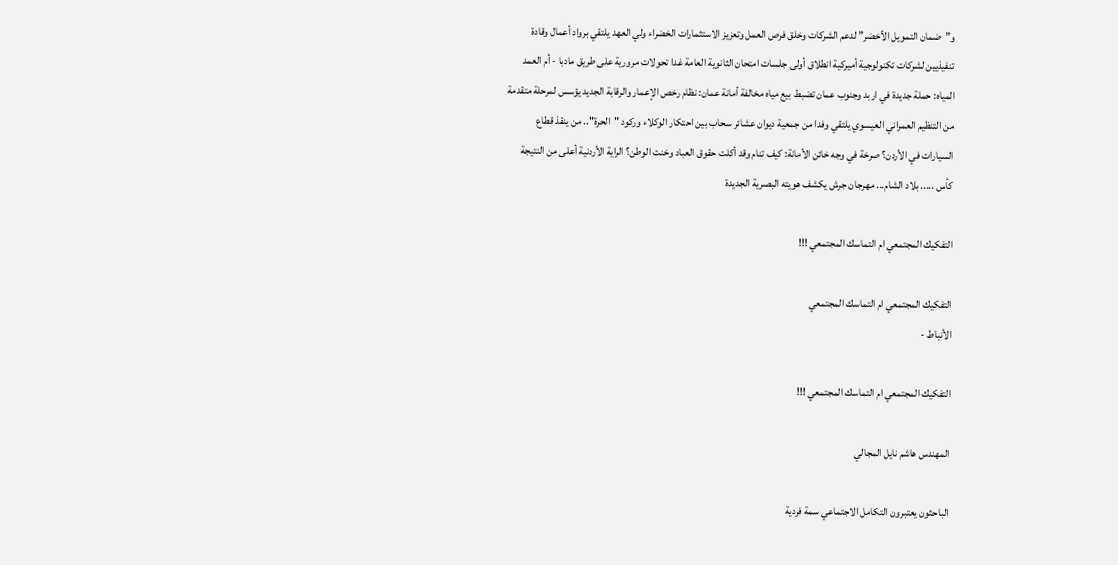و”ضمان التمويل الأخضر” لدعم الشركات وخلق فرص العمل وتعزيز الاستثمارات الخضراء ولي العهد يلتقي برواد أعمال وقادة تنفيذيين لشركات تكنولوجية أميركية انطلاق أولى جلسات امتحان الثانوية العامة غدا تحولات مرورية على طريق مادبا - أم العمد المياه: حملة جديدة في اربد وجنوب عمان تضبط بيع مياه مخالفة أمانة عمان: نظام رخص الإعمار والرقابة الجديد يؤسس لمرحلة متقدمة من التنظيم العمراني العيسوي يلتقي وفدا من جمعية ديوان عشائر سحاب بين احتكار الوكلاء وركود "الحرة".. من ينقذ قطاع السيارات في الأردن؟ صرخة في وجه خائن الأمانة: كيف تنام وقد أكلت حقوق العباد وخنت الوطن؟ الراية الأردنية أعلى من النتيجة كأس ..... بلاد الشام... مهرجان جرش يكشف هويته البصرية الجديدة

التفكيك المجتمعي ام التماسك المجتمعي !!!

التفكيك المجتمعي ام التماسك المجتمعي
الأنباط -

التفكيك المجتمعي ام التماسك المجتمعي !!!

المهندس هاشم نايل المجالي

الباحثون يعتبرون التكامل الاجتماعي سمة فردية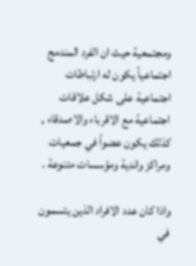ومجتمعية حيث ان الفرد المندمج اجتماعياً يكون له ارتباطات اجتماعية على شكل علاقات اجتماعية مع الاقرباء والاصدقاء , كذلك يكون عضواً في جمعيات ومراكز واندية ومؤسسات متنوعة .

واذا كان عدد الافراد الذين يتسمون في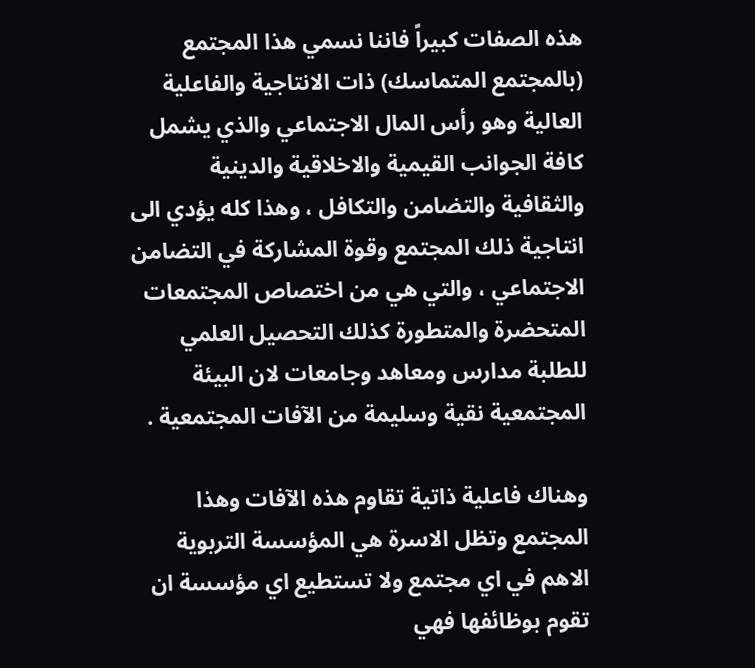هذه الصفات كبيراً فاننا نسمي هذا المجتمع (بالمجتمع المتماسك) ذات الانتاجية والفاعلية العالية وهو رأس المال الاجتماعي والذي يشمل كافة الجوانب القيمية والاخلاقية والدينية والثقافية والتضامن والتكافل ، وهذا كله يؤدي الى انتاجية ذلك المجتمع وقوة المشاركة في التضامن الاجتماعي ، والتي هي من اختصاص المجتمعات المتحضرة والمتطورة كذلك التحصيل العلمي للطلبة مدارس ومعاهد وجامعات لان البيئة المجتمعية نقية وسليمة من الآفات المجتمعية .

وهناك فاعلية ذاتية تقاوم هذه الآفات وهذا المجتمع وتظل الاسرة هي المؤسسة التربوية الاهم في اي مجتمع ولا تستطيع اي مؤسسة ان تقوم بوظائفها فهي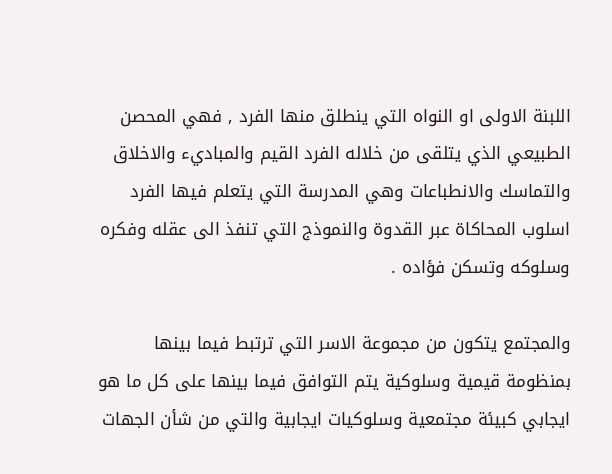اللبنة الاولى او النواه التي ينطلق منها الفرد , فهي المحصن الطبيعي الذي يتلقى من خلاله الفرد القيم والمباديء والاخلاق والتماسك والانطباعات وهي المدرسة التي يتعلم فيها الفرد اسلوب المحاكاة عبر القدوة والنموذج التي تنفذ الى عقله وفكره وسلوكه وتسكن فؤاده .

والمجتمع يتكون من مجموعة الاسر التي ترتبط فيما بينها بمنظومة قيمية وسلوكية يتم التوافق فيما بينها على كل ما هو ايجابي كبيئة مجتمعية وسلوكيات ايجابية والتي من شأن الجهات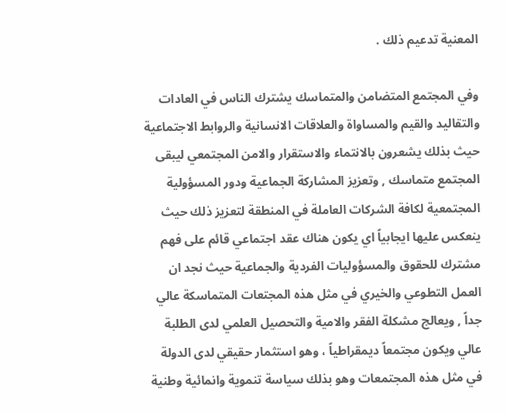المعنية تدعيم ذلك .

وفي المجتمع المتضامن والمتماسك يشترك الناس في العادات والتقاليد والقيم والمساواة والعلاقات الانسانية والروابط الاجتماعية حيث بذلك يشعرون بالانتماء والاستقرار والامن المجتمعي ليبقى المجتمع متماسك , وتعزيز المشاركة الجماعية ودور المسؤولية المجتمعية لكافة الشركات العاملة في المنطقة لتعزيز ذلك حيث ينعكس عليها ايجابياً اي يكون هناك عقد اجتماعي قائم على فهم مشترك للحقوق والمسؤوليات الفردية والجماعية حيث نجد ان العمل التطوعي والخيري في مثل هذه المجتعات المتماسكة عالي جداً , ويعالج مشكلة الفقر والامية والتحصيل العلمي لدى الطلبة عالي ويكون مجتمعاً ديمقراطياً ، وهو استثمار حقيقي لدى الدولة في مثل هذه المجتمعات وهو بذلك سياسة تنموية وانمائية وطنية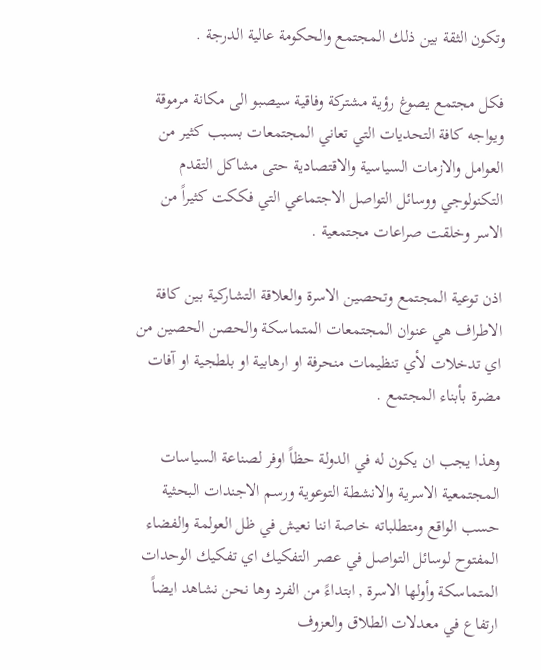وتكون الثقة بين ذلك المجتمع والحكومة عالية الدرجة .

فكل مجتمع يصوغ رؤية مشتركة وفاقية سيصبو الى مكانة مرموقة ويواجه كافة التحديات التي تعاني المجتمعات بسبب كثير من العوامل والازمات السياسية والاقتصادية حتى مشاكل التقدم التكنولوجي ووسائل التواصل الاجتماعي التي فككت كثيراً من الاسر وخلقت صراعات مجتمعية .

اذن توعية المجتمع وتحصين الاسرة والعلاقة التشاركية بين كافة الاطراف هي عنوان المجتمعات المتماسكة والحصن الحصين من اي تدخلات لأي تنظيمات منحرفة او ارهابية او بلطجية او آفات مضرة بأبناء المجتمع .

وهذا يجب ان يكون له في الدولة حظاً اوفر لصناعة السياسات المجتمعية الاسرية والانشطة التوعوية ورسم الاجندات البحثية حسب الواقع ومتطلباته خاصة اننا نعيش في ظل العولمة والفضاء المفتوح لوسائل التواصل في عصر التفكيك اي تفكيك الوحدات المتماسكة وأولها الاسرة , ابتداءً من الفرد وها نحن نشاهد ايضاً ارتفاع في معدلات الطلاق والعزوف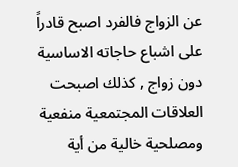عن الزواج فالفرد اصبح قادراً على اشباع حاجاته الاساسية دون زواج , كذلك اصبحت العلاقات المجتمعية منفعية ومصلحية خالية من أية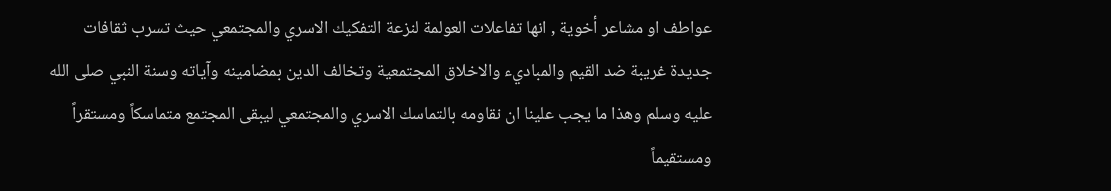عواطف او مشاعر أخوية , انها تفاعلات العولمة لنزعة التفكيك الاسري والمجتمعي حيث تسرب ثقافات جديدة غريبة ضد القيم والمباديء والاخلاق المجتمعية وتخالف الدين بمضامينه وآياته وسنة النبي صلى الله عليه وسلم وهذا ما يجب علينا ان نقاومه بالتماسك الاسري والمجتمعي ليبقى المجتمع متماسكاً ومستقراً ومستقيماً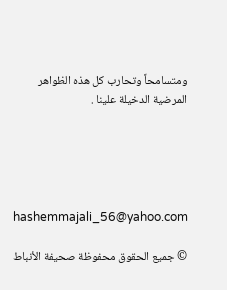ومتسامحاً وتحارب كل هذه الظواهر المرضية الدخيلة علينا .





hashemmajali_56@yahoo.com

© جميع الحقوق محفوظة صحيفة الأنباط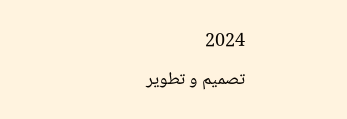2024
تصميم و تطوير